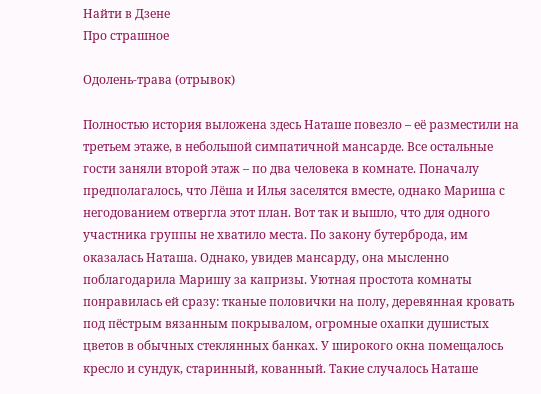Найти в Дзене
Про страшное

Одолень-трава (отрывок)

Полностью история выложена здесь Наташе повезло – её разместили на третьем этаже, в небольшой симпатичной мансарде. Все остальные гости заняли второй этаж – по два человека в комнате. Поначалу предполагалось, что Лёша и Илья заселятся вместе, однако Мариша с негодованием отвергла этот план. Вот так и вышло, что для одного участника группы не хватило места. По закону бутерброда, им оказалась Наташа. Однако, увидев мансарду, она мысленно поблагодарила Маришу за капризы. Уютная простота комнаты понравилась ей сразу: тканые половички на полу, деревянная кровать под пёстрым вязанным покрывалом, огромные охапки душистых цветов в обычных стеклянных банках. У широкого окна помещалось кресло и сундук, старинный, кованный. Такие случалось Наташе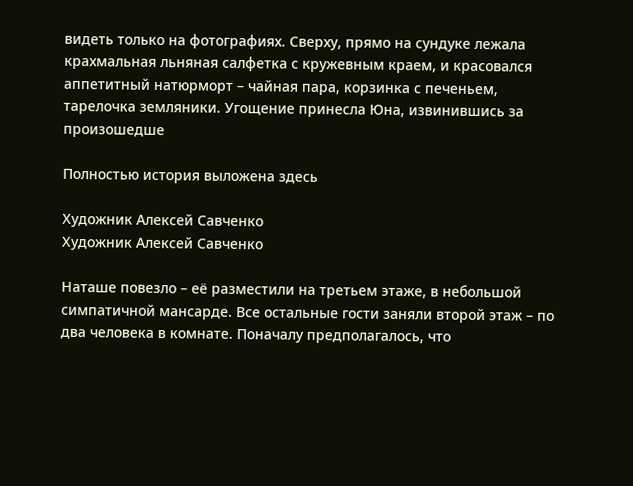видеть только на фотографиях. Сверху, прямо на сундуке лежала крахмальная льняная салфетка с кружевным краем, и красовался аппетитный натюрморт – чайная пара, корзинка с печеньем, тарелочка земляники. Угощение принесла Юна, извинившись за произошедше

Полностью история выложена здесь

Художник Алексей Савченко
Художник Алексей Савченко

Наташе повезло – её разместили на третьем этаже, в небольшой симпатичной мансарде. Все остальные гости заняли второй этаж – по два человека в комнате. Поначалу предполагалось, что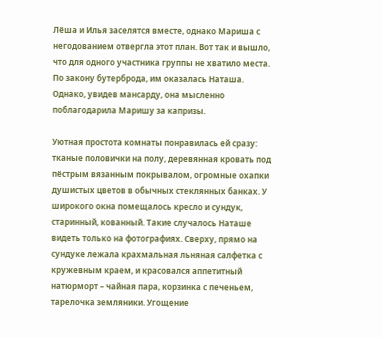Лёша и Илья заселятся вместе, однако Мариша с негодованием отвергла этот план. Вот так и вышло, что для одного участника группы не хватило места. По закону бутерброда, им оказалась Наташа. Однако, увидев мансарду, она мысленно поблагодарила Маришу за капризы.

Уютная простота комнаты понравилась ей сразу: тканые половички на полу, деревянная кровать под пёстрым вязанным покрывалом, огромные охапки душистых цветов в обычных стеклянных банках. У широкого окна помещалось кресло и сундук, старинный, кованный. Такие случалось Наташе видеть только на фотографиях. Сверху, прямо на сундуке лежала крахмальная льняная салфетка с кружевным краем, и красовался аппетитный натюрморт – чайная пара, корзинка с печеньем, тарелочка земляники. Угощение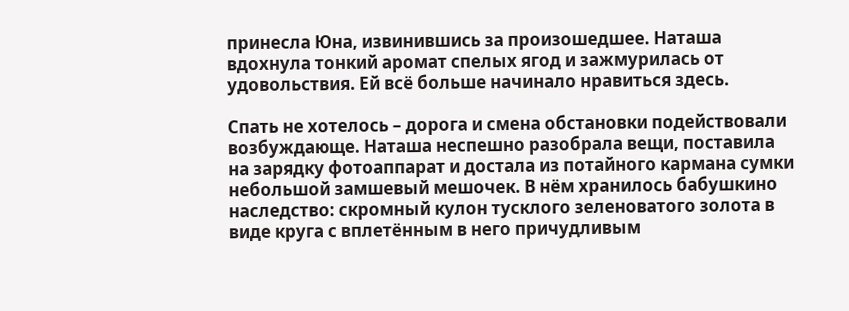принесла Юна, извинившись за произошедшее. Наташа вдохнула тонкий аромат спелых ягод и зажмурилась от удовольствия. Ей всё больше начинало нравиться здесь.

Спать не хотелось – дорога и смена обстановки подействовали возбуждающе. Наташа неспешно разобрала вещи, поставила на зарядку фотоаппарат и достала из потайного кармана сумки небольшой замшевый мешочек. В нём хранилось бабушкино наследство: скромный кулон тусклого зеленоватого золота в виде круга с вплетённым в него причудливым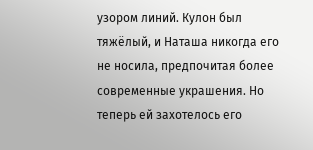узором линий. Кулон был тяжёлый, и Наташа никогда его не носила, предпочитая более современные украшения. Но теперь ей захотелось его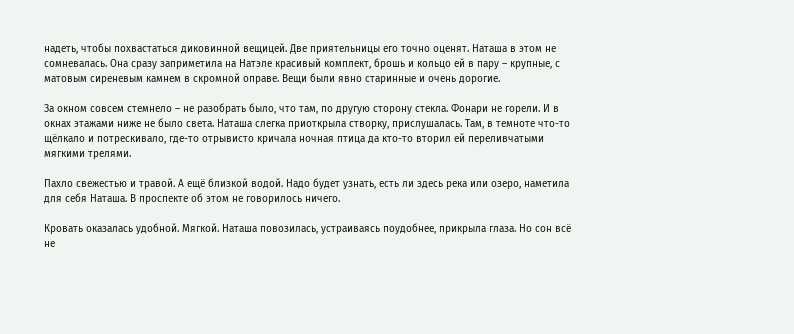надеть, чтобы похвастаться диковинной вещицей. Две приятельницы его точно оценят. Наташа в этом не сомневалась. Она сразу заприметила на Натэле красивый комплект, брошь и кольцо ей в пару – крупные, с матовым сиреневым камнем в скромной оправе. Вещи были явно старинные и очень дорогие.

За окном совсем стемнело – не разобрать было, что там, по другую сторону стекла. Фонари не горели. И в окнах этажами ниже не было света. Наташа слегка приоткрыла створку, прислушалась. Там, в темноте что-то щёлкало и потрескивало, где-то отрывисто кричала ночная птица да кто-то вторил ей переливчатыми мягкими трелями.

Пахло свежестью и травой. А ещё близкой водой. Надо будет узнать, есть ли здесь река или озеро, наметила для себя Наташа. В проспекте об этом не говорилось ничего.

Кровать оказалась удобной. Мягкой. Наташа повозилась, устраиваясь поудобнее, прикрыла глаза. Но сон всё не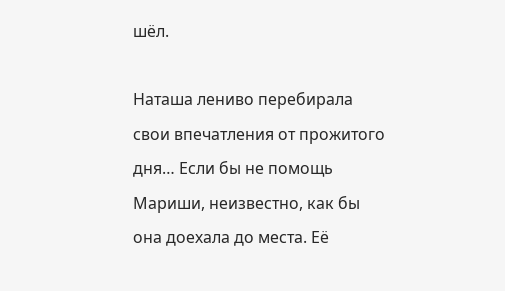шёл.

Наташа лениво перебирала свои впечатления от прожитого дня… Если бы не помощь Мариши, неизвестно, как бы она доехала до места. Её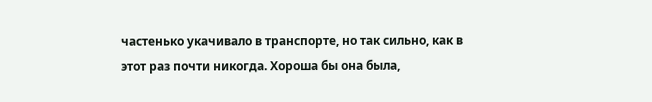частенько укачивало в транспорте, но так сильно, как в этот раз почти никогда. Хороша бы она была,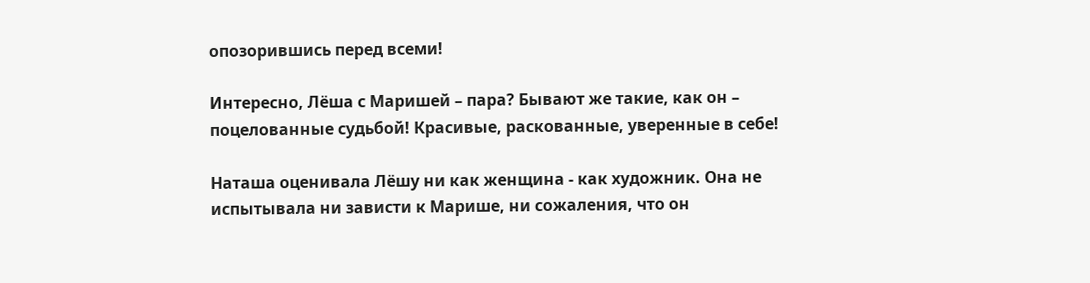опозорившись перед всеми!

Интересно, Лёша с Маришей – пара? Бывают же такие, как он – поцелованные судьбой! Красивые, раскованные, уверенные в себе!

Наташа оценивала Лёшу ни как женщина - как художник. Она не испытывала ни зависти к Марише, ни сожаления, что он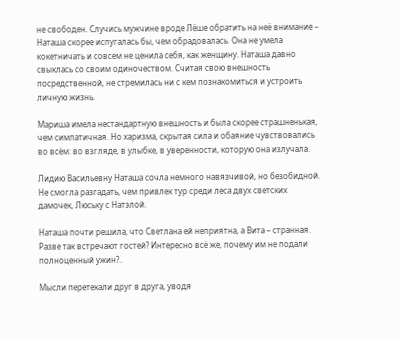не свободен. Случись мужчине вроде Лёше обратить на неё внимание – Наташа скорее испугалась бы, чем обрадовалась. Она не умела кокетничать и совсем не ценила себя, как женщину. Наташа давно свыклась со своим одиночеством. Считая свою внешность посредственной, не стремилась ни с кем познакомиться и устроить личную жизнь.

Мариша имела нестандартную внешность и была скорее страшненькая, чем симпатичная. Но харизма, скрытая сила и обаяние чувствовались во всём: во взгляде, в улыбке, в уверенности, которую она излучала.

Лидию Васильевну Наташа сочла немного навязчивой, но безобидной. Не смогла разгадать, чем привлек тур среди леса двух светских дамочек, Люську с Натэлой.

Наташа почти решила, что Светлана ей неприятна, а Вита – странная. Разве так встречают гостей? Интересно всё же, почему им не подали полноценный ужин?..

Мысли перетекали друг в друга, уводя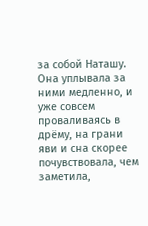за собой Наташу. Она уплывала за ними медленно, и уже совсем проваливаясь в дрёму, на грани яви и сна скорее почувствовала, чем заметила,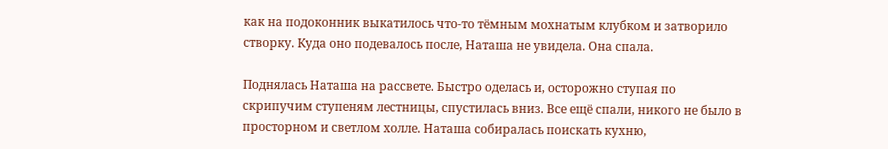как на подоконник выкатилось что-то тёмным мохнатым клубком и затворило створку. Куда оно подевалось после, Наташа не увидела. Она спала.

Поднялась Наташа на рассвете. Быстро оделась и, осторожно ступая по скрипучим ступеням лестницы, спустилась вниз. Все ещё спали, никого не было в просторном и светлом холле. Наташа собиралась поискать кухню,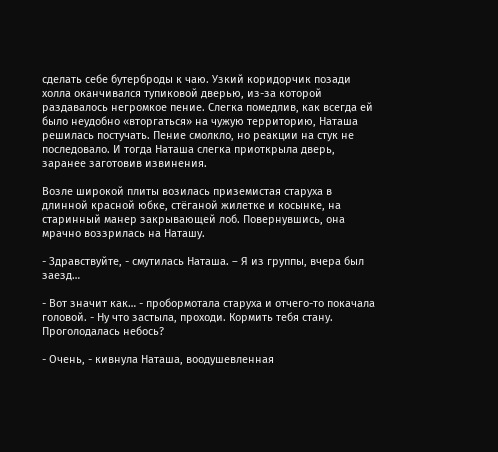сделать себе бутерброды к чаю. Узкий коридорчик позади холла оканчивался тупиковой дверью, из-за которой раздавалось негромкое пение. Слегка помедлив, как всегда ей было неудобно «вторгаться» на чужую территорию, Наташа решилась постучать. Пение смолкло, но реакции на стук не последовало. И тогда Наташа слегка приоткрыла дверь, заранее заготовив извинения.

Возле широкой плиты возилась приземистая старуха в длинной красной юбке, стёганой жилетке и косынке, на старинный манер закрывающей лоб. Повернувшись, она мрачно воззрилась на Наташу.

- Здравствуйте, - смутилась Наташа. – Я из группы, вчера был заезд…

- Вот значит как… - пробормотала старуха и отчего-то покачала головой. - Ну что застыла, проходи. Кормить тебя стану. Проголодалась небось?

- Очень, - кивнула Наташа, воодушевленная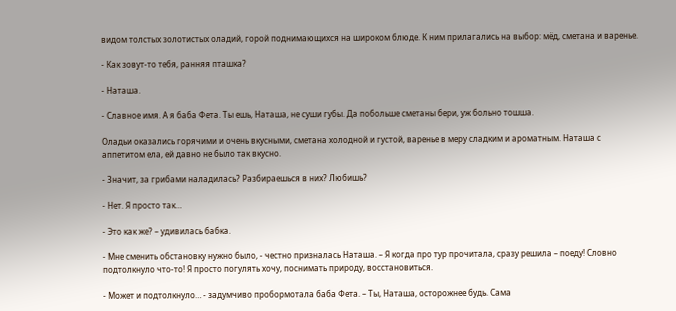видом толстых золотистых оладий, горой поднимающихся на широком блюде. К ним прилагались на выбор: мёд, сметана и варенье.

- Как зовут-то тебя, ранняя пташка?

- Наташа.

- Славное имя. А я баба Фета. Ты ешь, Наташа, не суши губы. Да побольше сметаны бери, уж больно тошша.

Оладьи оказались горячими и очень вкусными, сметана холодной и густой, варенье в меру сладким и ароматным. Наташа с аппетитом ела, ей давно не было так вкусно.

- Значит, за грибами наладилась? Разбираешься в них? Любишь?

- Нет. Я просто так…

- Это как же? – удивилась бабка.

- Мне сменить обстановку нужно было, - честно призналась Наташа. – Я когда про тур прочитала, сразу решила – поеду! Словно подтолкнуло что-то! Я просто погулять хочу, поснимать природу, восстановиться.

- Может и подтолкнуло… - задумчиво пробормотала баба Фета. – Ты, Наташа, осторожнее будь. Сама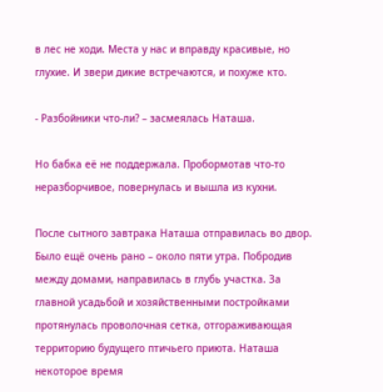в лес не ходи. Места у нас и вправду красивые, но глухие. И звери дикие встречаются, и похуже кто.

- Разбойники что-ли? – засмеялась Наташа.

Но бабка её не поддержала. Пробормотав что-то неразборчивое, повернулась и вышла из кухни.

После сытного завтрака Наташа отправилась во двор. Было ещё очень рано – около пяти утра. Побродив между домами, направилась в глубь участка. За главной усадьбой и хозяйственными постройками протянулась проволочная сетка, отгораживающая территорию будущего птичьего приюта. Наташа некоторое время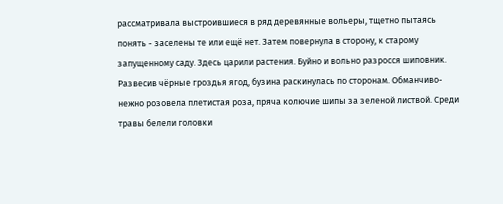рассматривала выстроившиеся в ряд деревянные вольеры, тщетно пытаясь понять - заселены те или ещё нет. Затем повернула в сторону, к старому запущенному саду. Здесь царили растения. Буйно и вольно разросся шиповник. Развесив чёрные гроздья ягод, бузина раскинулась по сторонам. Обманчиво-нежно розовела плетистая роза, пряча колючие шипы за зеленой листвой. Среди травы белели головки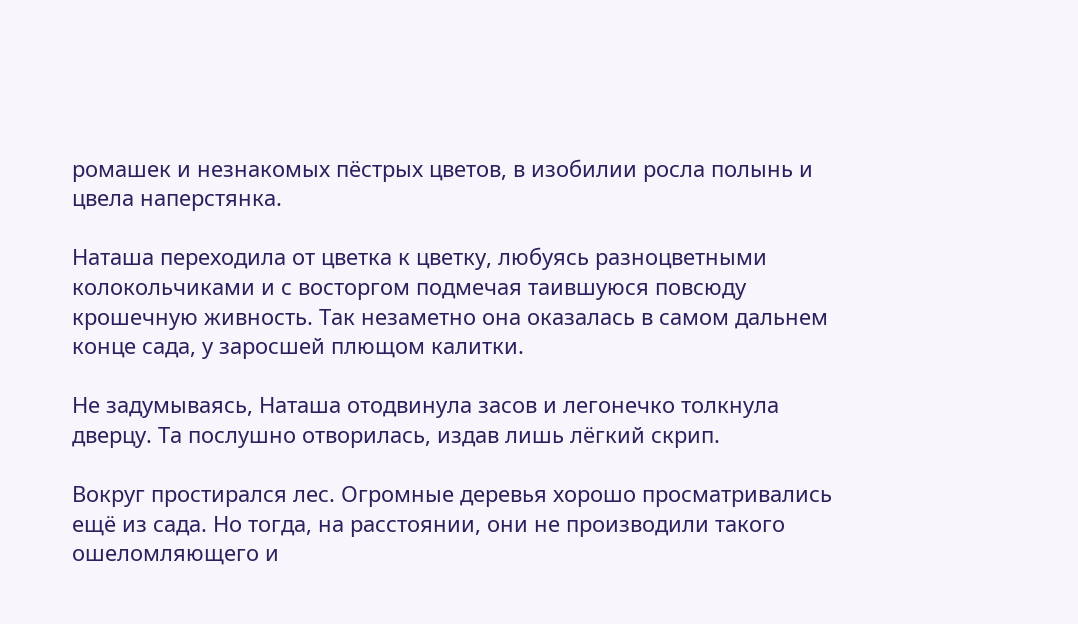ромашек и незнакомых пёстрых цветов, в изобилии росла полынь и цвела наперстянка.

Наташа переходила от цветка к цветку, любуясь разноцветными колокольчиками и с восторгом подмечая таившуюся повсюду крошечную живность. Так незаметно она оказалась в самом дальнем конце сада, у заросшей плющом калитки.

Не задумываясь, Наташа отодвинула засов и легонечко толкнула дверцу. Та послушно отворилась, издав лишь лёгкий скрип.

Вокруг простирался лес. Огромные деревья хорошо просматривались ещё из сада. Но тогда, на расстоянии, они не производили такого ошеломляющего и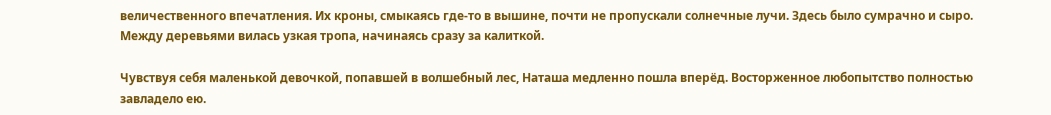величественного впечатления. Их кроны, смыкаясь где-то в вышине, почти не пропускали солнечные лучи. Здесь было сумрачно и сыро. Между деревьями вилась узкая тропа, начинаясь сразу за калиткой.

Чувствуя себя маленькой девочкой, попавшей в волшебный лес, Наташа медленно пошла вперёд. Восторженное любопытство полностью завладело ею.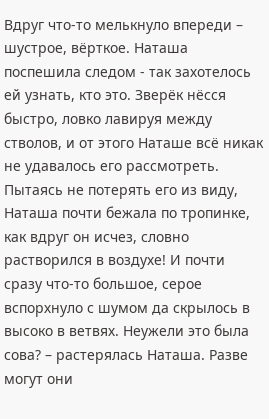Вдруг что-то мелькнуло впереди – шустрое, вёрткое. Наташа поспешила следом - так захотелось ей узнать, кто это. Зверёк нёсся быстро, ловко лавируя между стволов, и от этого Наташе всё никак не удавалось его рассмотреть. Пытаясь не потерять его из виду, Наташа почти бежала по тропинке, как вдруг он исчез, словно растворился в воздухе! И почти сразу что-то большое, серое вспорхнуло с шумом да скрылось в высоко в ветвях. Неужели это была сова? – растерялась Наташа. Разве могут они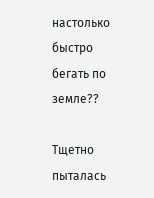настолько быстро бегать по земле??

Тщетно пыталась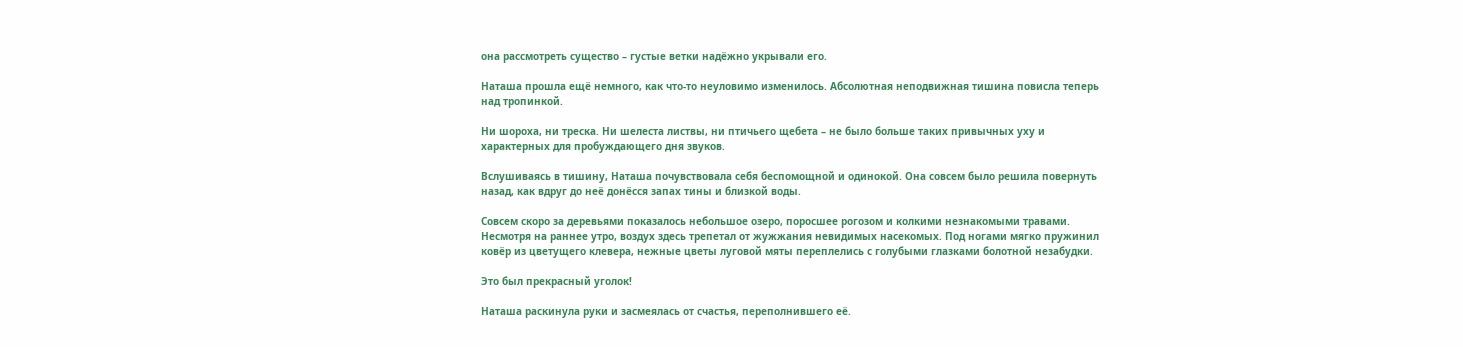она рассмотреть существо – густые ветки надёжно укрывали его.

Наташа прошла ещё немного, как что-то неуловимо изменилось. Абсолютная неподвижная тишина повисла теперь над тропинкой.

Ни шороха, ни треска. Ни шелеста листвы, ни птичьего щебета – не было больше таких привычных уху и характерных для пробуждающего дня звуков.

Вслушиваясь в тишину, Наташа почувствовала себя беспомощной и одинокой. Она совсем было решила повернуть назад, как вдруг до неё донёсся запах тины и близкой воды.

Совсем скоро за деревьями показалось небольшое озеро, поросшее рогозом и колкими незнакомыми травами. Несмотря на раннее утро, воздух здесь трепетал от жужжания невидимых насекомых. Под ногами мягко пружинил ковёр из цветущего клевера, нежные цветы луговой мяты переплелись с голубыми глазками болотной незабудки.

Это был прекрасный уголок!

Наташа раскинула руки и засмеялась от счастья, переполнившего её.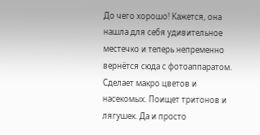До чего хорошо! Кажется, она нашла для себя удивительное местечко и теперь непременно вернётся сюда с фотоаппаратом. Сделает макро цветов и насекомых. Поищет тритонов и лягушек. Да и просто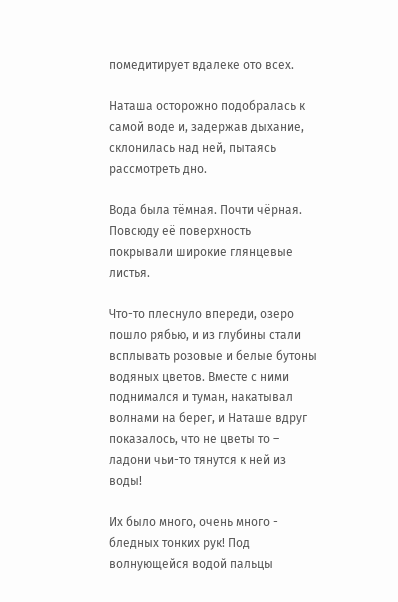помедитирует вдалеке ото всех.

Наташа осторожно подобралась к самой воде и, задержав дыхание, склонилась над ней, пытаясь рассмотреть дно.

Вода была тёмная. Почти чёрная. Повсюду её поверхность покрывали широкие глянцевые листья.

Что-то плеснуло впереди, озеро пошло рябью, и из глубины стали всплывать розовые и белые бутоны водяных цветов. Вместе с ними поднимался и туман, накатывал волнами на берег, и Наташе вдруг показалось, что не цветы то – ладони чьи-то тянутся к ней из воды!

Их было много, очень много - бледных тонких рук! Под волнующейся водой пальцы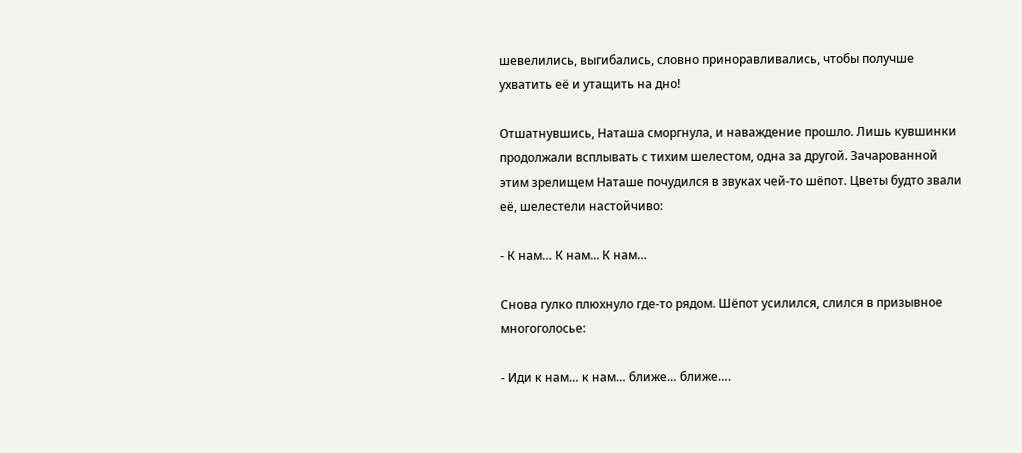шевелились, выгибались, словно приноравливались, чтобы получше ухватить её и утащить на дно!

Отшатнувшись, Наташа сморгнула, и наваждение прошло. Лишь кувшинки продолжали всплывать с тихим шелестом, одна за другой. Зачарованной этим зрелищем Наташе почудился в звуках чей-то шёпот. Цветы будто звали её, шелестели настойчиво:

- К нам… К нам... К нам…

Снова гулко плюхнуло где-то рядом. Шёпот усилился, слился в призывное многоголосье:

- Иди к нам… к нам… ближе… ближе….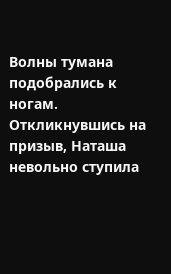Волны тумана подобрались к ногам. Откликнувшись на призыв, Наташа невольно ступила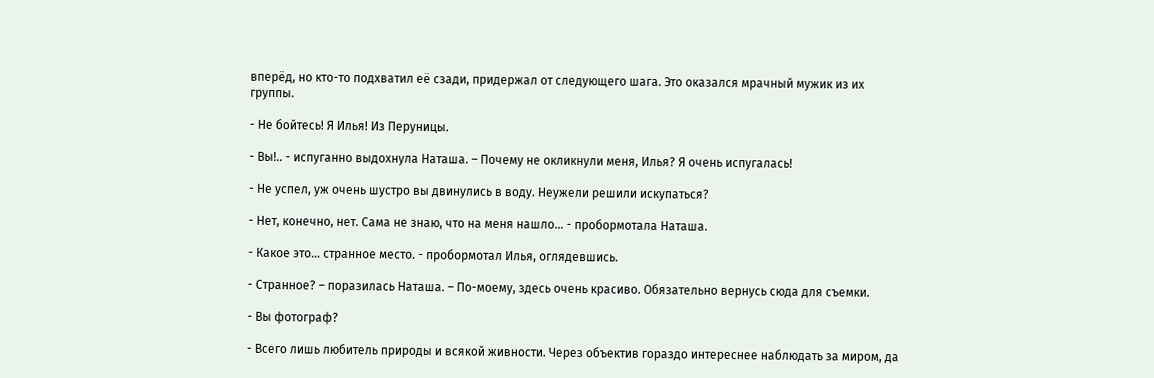вперёд, но кто-то подхватил её сзади, придержал от следующего шага. Это оказался мрачный мужик из их группы.

- Не бойтесь! Я Илья! Из Перуницы.

- Вы!.. - испуганно выдохнула Наташа. – Почему не окликнули меня, Илья? Я очень испугалась!

- Не успел, уж очень шустро вы двинулись в воду. Неужели решили искупаться?

- Нет, конечно, нет. Сама не знаю, что на меня нашло… - пробормотала Наташа.

- Какое это… странное место. - пробормотал Илья, оглядевшись.

- Странное? – поразилась Наташа. – По-моему, здесь очень красиво. Обязательно вернусь сюда для съемки.

- Вы фотограф?

- Всего лишь любитель природы и всякой живности. Через объектив гораздо интереснее наблюдать за миром, да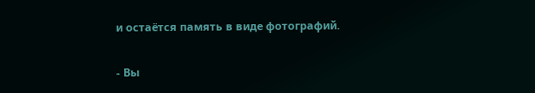и остаётся память в виде фотографий.

- Вы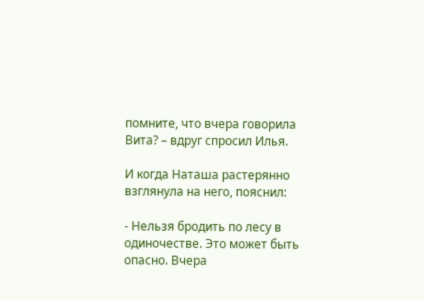помните, что вчера говорила Вита? – вдруг спросил Илья.

И когда Наташа растерянно взглянула на него, пояснил:

- Нельзя бродить по лесу в одиночестве. Это может быть опасно. Вчера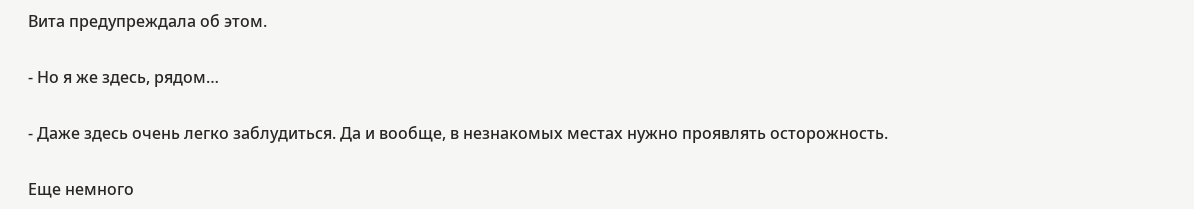Вита предупреждала об этом.

- Но я же здесь, рядом…

- Даже здесь очень легко заблудиться. Да и вообще, в незнакомых местах нужно проявлять осторожность.

Еще немного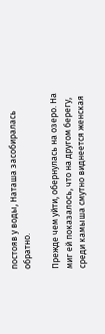постояв у воды, Наташа засобиралась обратно.

Прежде чем уйти, обернулась на озеро. На миг ей показалось, что на другом берегу, среди камыша смутно виднеется женская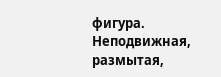фигура. Неподвижная, размытая,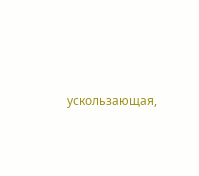ускользающая,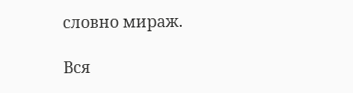словно мираж.

Вся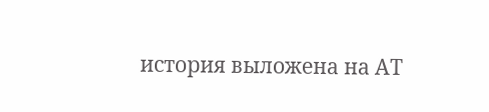история выложена на АТ